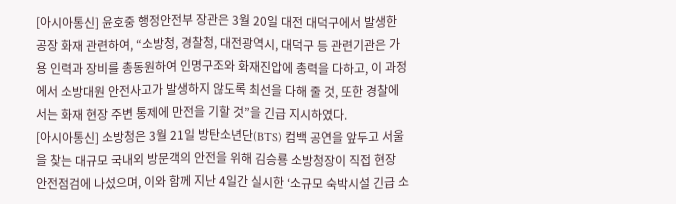[아시아통신] 윤호중 행정안전부 장관은 3월 20일 대전 대덕구에서 발생한 공장 화재 관련하여, “소방청, 경찰청, 대전광역시, 대덕구 등 관련기관은 가용 인력과 장비를 총동원하여 인명구조와 화재진압에 총력을 다하고, 이 과정에서 소방대원 안전사고가 발생하지 않도록 최선을 다해 줄 것, 또한 경찰에서는 화재 현장 주변 통제에 만전을 기할 것”을 긴급 지시하였다.
[아시아통신] 소방청은 3월 21일 방탄소년단(BTS) 컴백 공연을 앞두고 서울을 찾는 대규모 국내외 방문객의 안전을 위해 김승룡 소방청장이 직접 현장 안전점검에 나섰으며, 이와 함께 지난 4일간 실시한 ‘소규모 숙박시설 긴급 소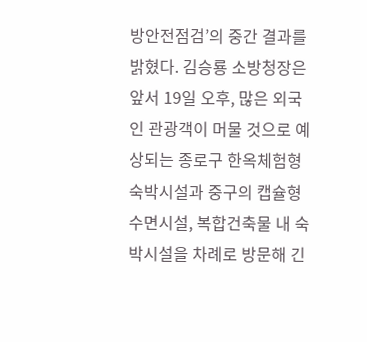방안전점검’의 중간 결과를 밝혔다. 김승룡 소방청장은 앞서 19일 오후, 많은 외국인 관광객이 머물 것으로 예상되는 종로구 한옥체험형 숙박시설과 중구의 캡슐형 수면시설, 복합건축물 내 숙박시설을 차례로 방문해 긴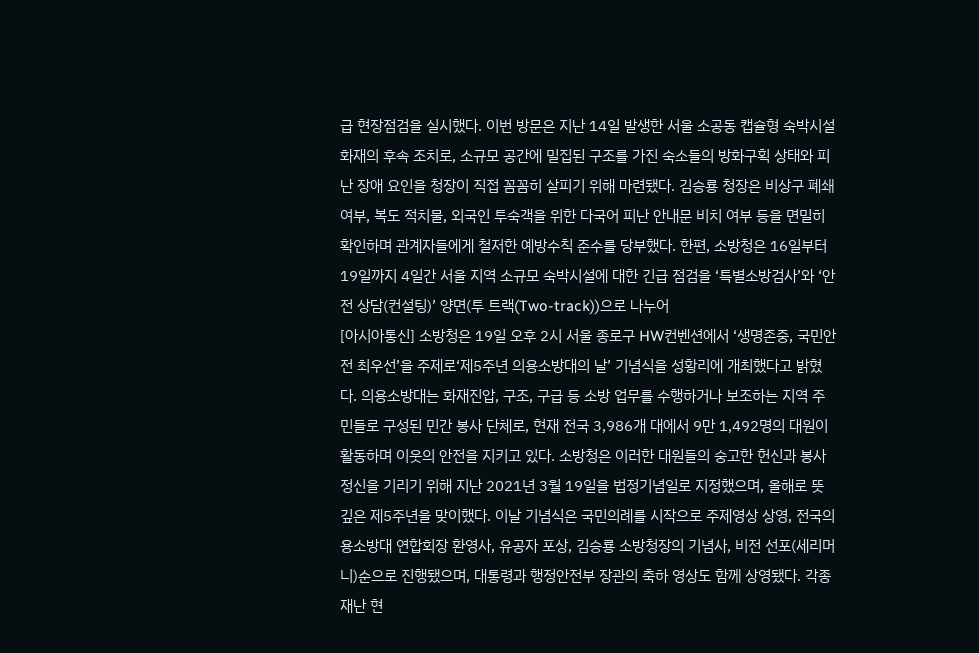급 현장점검을 실시했다. 이번 방문은 지난 14일 발생한 서울 소공동 캡슐형 숙박시설 화재의 후속 조치로, 소규모 공간에 밀집된 구조를 가진 숙소들의 방화구획 상태와 피난 장애 요인을 청장이 직접 꼼꼼히 살피기 위해 마련됐다. 김승룡 청장은 비상구 폐쇄 여부, 복도 적치물, 외국인 투숙객을 위한 다국어 피난 안내문 비치 여부 등을 면밀히 확인하며 관계자들에게 철저한 예방수칙 준수를 당부했다. 한편, 소방청은 16일부터 19일까지 4일간 서울 지역 소규모 숙박시설에 대한 긴급 점검을 ‘특별소방검사’와 ‘안전 상담(컨설팅)’ 양면(투 트랙(Two-track))으로 나누어
[아시아통신] 소방청은 19일 오후 2시 서울 종로구 HW컨벤션에서 ‘생명존중, 국민안전 최우선’을 주제로‘제5주년 의용소방대의 날’ 기념식을 성황리에 개최했다고 밝혔다. 의용소방대는 화재진압, 구조, 구급 등 소방 업무를 수행하거나 보조하는 지역 주민들로 구성된 민간 봉사 단체로, 현재 전국 3,986개 대에서 9만 1,492명의 대원이 활동하며 이웃의 안전을 지키고 있다. 소방청은 이러한 대원들의 숭고한 헌신과 봉사정신을 기리기 위해 지난 2021년 3월 19일을 법정기념일로 지정했으며, 올해로 뜻깊은 제5주년을 맞이했다. 이날 기념식은 국민의례를 시작으로 주제영상 상영, 전국의용소방대 연합회장 환영사, 유공자 포상, 김승룡 소방청장의 기념사, 비전 선포(세리머니)순으로 진행됐으며, 대통령과 행정안전부 장관의 축하 영상도 함께 상영됐다. 각종 재난 현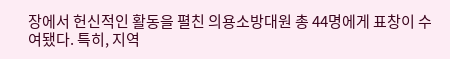장에서 헌신적인 활동을 펼친 의용소방대원 총 44명에게 표창이 수여됐다. 특히, 지역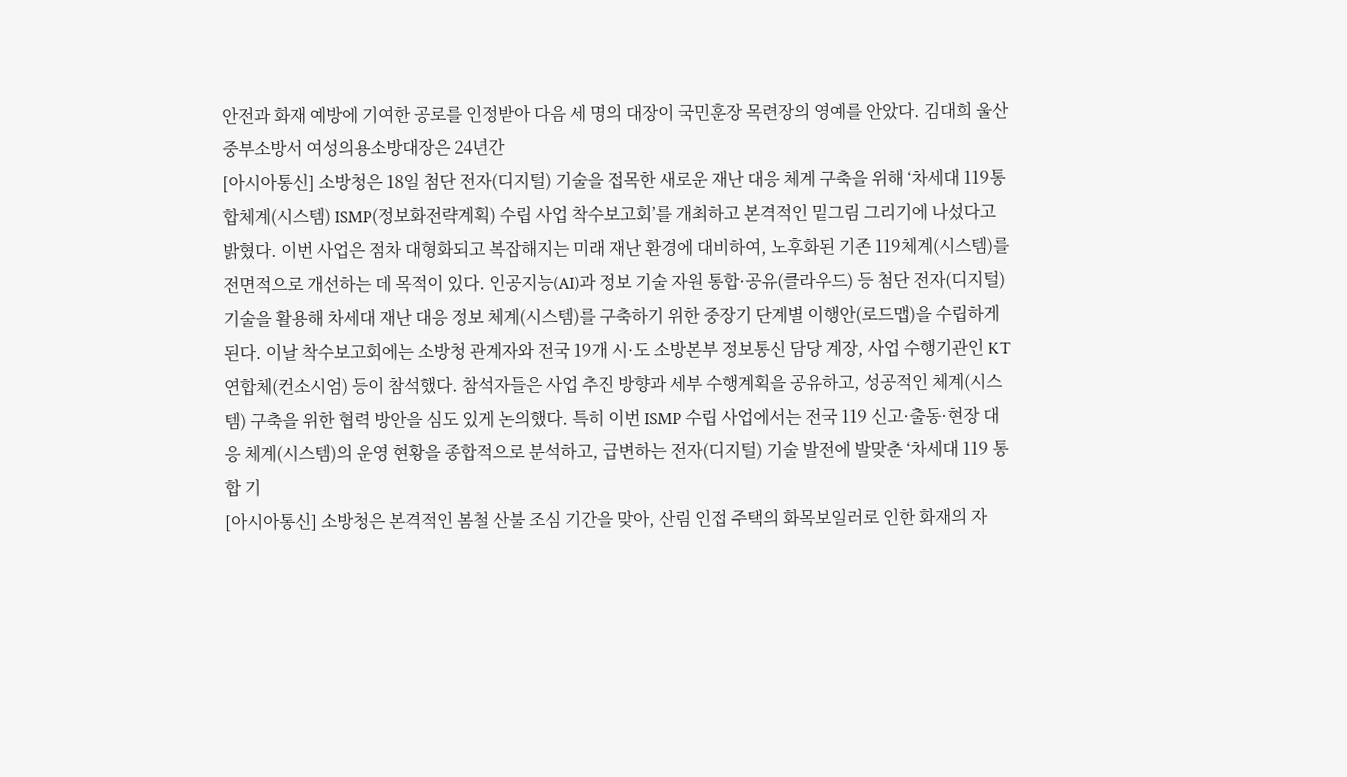안전과 화재 예방에 기여한 공로를 인정받아 다음 세 명의 대장이 국민훈장 목련장의 영예를 안았다. 김대희 울산 중부소방서 여성의용소방대장은 24년간
[아시아통신] 소방청은 18일 첨단 전자(디지털) 기술을 접목한 새로운 재난 대응 체계 구축을 위해 ‘차세대 119통합체계(시스템) ISMP(정보화전략계획) 수립 사업 착수보고회’를 개최하고 본격적인 밑그림 그리기에 나섰다고 밝혔다. 이번 사업은 점차 대형화되고 복잡해지는 미래 재난 환경에 대비하여, 노후화된 기존 119체계(시스템)를 전면적으로 개선하는 데 목적이 있다. 인공지능(AI)과 정보 기술 자원 통합·공유(클라우드) 등 첨단 전자(디지털) 기술을 활용해 차세대 재난 대응 정보 체계(시스템)를 구축하기 위한 중장기 단계별 이행안(로드맵)을 수립하게 된다. 이날 착수보고회에는 소방청 관계자와 전국 19개 시·도 소방본부 정보통신 담당 계장, 사업 수행기관인 KT 연합체(컨소시엄) 등이 참석했다. 참석자들은 사업 추진 방향과 세부 수행계획을 공유하고, 성공적인 체계(시스템) 구축을 위한 협력 방안을 심도 있게 논의했다. 특히 이번 ISMP 수립 사업에서는 전국 119 신고·출동·현장 대응 체계(시스템)의 운영 현황을 종합적으로 분석하고, 급변하는 전자(디지털) 기술 발전에 발맞춘 ‘차세대 119 통합 기
[아시아통신] 소방청은 본격적인 봄철 산불 조심 기간을 맞아, 산림 인접 주택의 화목보일러로 인한 화재의 자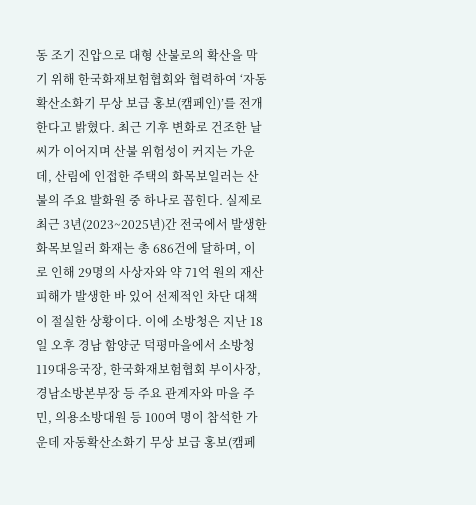동 조기 진압으로 대형 산불로의 확산을 막기 위해 한국화재보험협회와 협력하여 ‘자동확산소화기 무상 보급 홍보(캠페인)’를 전개한다고 밝혔다. 최근 기후 변화로 건조한 날씨가 이어지며 산불 위험성이 커지는 가운데, 산림에 인접한 주택의 화목보일러는 산불의 주요 발화원 중 하나로 꼽힌다. 실제로 최근 3년(2023~2025년)간 전국에서 발생한 화목보일러 화재는 총 686건에 달하며, 이로 인해 29명의 사상자와 약 71억 원의 재산 피해가 발생한 바 있어 선제적인 차단 대책이 절실한 상황이다. 이에 소방청은 지난 18일 오후 경남 함양군 덕평마을에서 소방청 119대응국장, 한국화재보험협회 부이사장, 경남소방본부장 등 주요 관계자와 마을 주민, 의용소방대원 등 100여 명이 참석한 가운데 자동확산소화기 무상 보급 홍보(캠페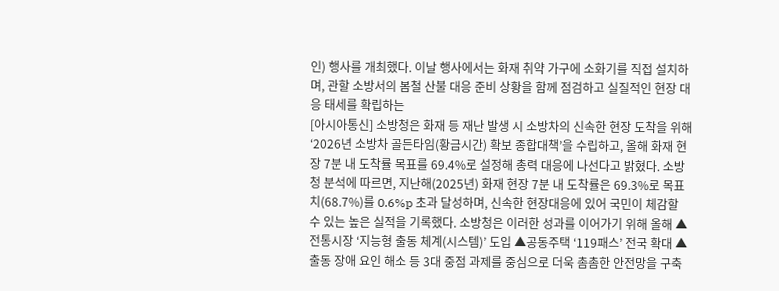인) 행사를 개최했다. 이날 행사에서는 화재 취약 가구에 소화기를 직접 설치하며, 관할 소방서의 봄철 산불 대응 준비 상황을 함께 점검하고 실질적인 현장 대응 태세를 확립하는
[아시아통신] 소방청은 화재 등 재난 발생 시 소방차의 신속한 현장 도착을 위해 ‘2026년 소방차 골든타임(황금시간) 확보 종합대책’을 수립하고, 올해 화재 현장 7분 내 도착률 목표를 69.4%로 설정해 총력 대응에 나선다고 밝혔다. 소방청 분석에 따르면, 지난해(2025년) 화재 현장 7분 내 도착률은 69.3%로 목표치(68.7%)를 0.6%p 초과 달성하며, 신속한 현장대응에 있어 국민이 체감할 수 있는 높은 실적을 기록했다. 소방청은 이러한 성과를 이어가기 위해 올해 ▲전통시장 ‘지능형 출동 체계(시스템)’ 도입 ▲공동주택 ‘119패스’ 전국 확대 ▲출동 장애 요인 해소 등 3대 중점 과제를 중심으로 더욱 촘촘한 안전망을 구축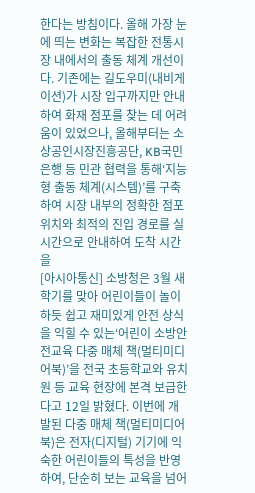한다는 방침이다. 올해 가장 눈에 띄는 변화는 복잡한 전통시장 내에서의 출동 체계 개선이다. 기존에는 길도우미(내비게이션)가 시장 입구까지만 안내하여 화재 점포를 찾는 데 어려움이 있었으나, 올해부터는 소상공인시장진흥공단, KB국민은행 등 민관 협력을 통해‘지능형 출동 체계(시스템)’를 구축하여 시장 내부의 정확한 점포 위치와 최적의 진입 경로를 실시간으로 안내하여 도착 시간을
[아시아통신] 소방청은 3월 새 학기를 맞아 어린이들이 놀이하듯 쉽고 재미있게 안전 상식을 익힐 수 있는‘어린이 소방안전교육 다중 매체 책(멀티미디어북)’을 전국 초등학교와 유치원 등 교육 현장에 본격 보급한다고 12일 밝혔다. 이번에 개발된 다중 매체 책(멀티미디어북)은 전자(디지털) 기기에 익숙한 어린이들의 특성을 반영하여, 단순히 보는 교육을 넘어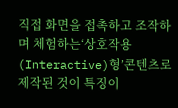직접 화면을 접촉하고 조작하며 체험하는‘상호작용(Interactive)형’콘텐츠로 제작된 것이 특징이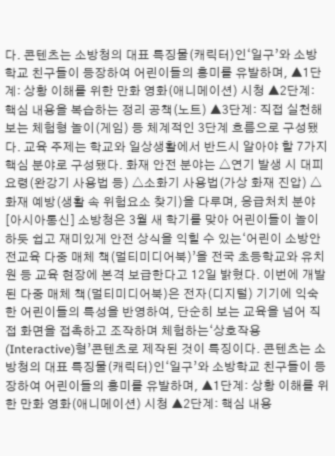다. 콘텐츠는 소방청의 대표 특징물(캐릭터)인‘일구’와 소방학교 친구들이 등장하여 어린이들의 흥미를 유발하며, ▲1단계: 상황 이해를 위한 만화 영화(애니메이션) 시청 ▲2단계: 핵심 내용을 복습하는 정리 공책(노트) ▲3단계: 직접 실천해보는 체험형 놀이(게임) 등 체계적인 3단계 흐름으로 구성됐다. 교육 주제는 학교와 일상생활에서 반드시 알아야 할 7가지 핵심 분야로 구성됐다. 화재 안전 분야는 △연기 발생 시 대피 요령(완강기 사용법 등) △소화기 사용법(가상 화재 진압) △화재 예방(생활 속 위험요소 찾기)을 다루며, 응급처치 분야
[아시아통신] 소방청은 3월 새 학기를 맞아 어린이들이 놀이하듯 쉽고 재미있게 안전 상식을 익힐 수 있는‘어린이 소방안전교육 다중 매체 책(멀티미디어북)’을 전국 초등학교와 유치원 등 교육 현장에 본격 보급한다고 12일 밝혔다. 이번에 개발된 다중 매체 책(멀티미디어북)은 전자(디지털) 기기에 익숙한 어린이들의 특성을 반영하여, 단순히 보는 교육을 넘어 직접 화면을 접촉하고 조작하며 체험하는‘상호작용(Interactive)형’콘텐츠로 제작된 것이 특징이다. 콘텐츠는 소방청의 대표 특징물(캐릭터)인‘일구’와 소방학교 친구들이 등장하여 어린이들의 흥미를 유발하며, ▲1단계: 상황 이해를 위한 만화 영화(애니메이션) 시청 ▲2단계: 핵심 내용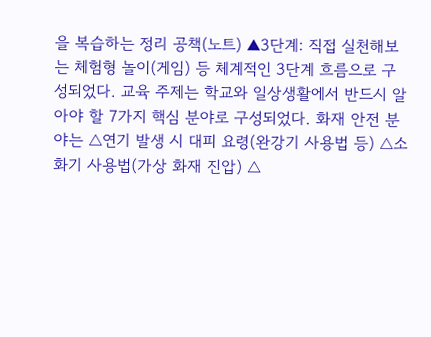을 복습하는 정리 공책(노트) ▲3단계: 직접 실천해보는 체험형 놀이(게임) 등 체계적인 3단계 흐름으로 구성되었다. 교육 주제는 학교와 일상생활에서 반드시 알아야 할 7가지 핵심 분야로 구성되었다. 화재 안전 분야는 △연기 발생 시 대피 요령(완강기 사용법 등) △소화기 사용법(가상 화재 진압) △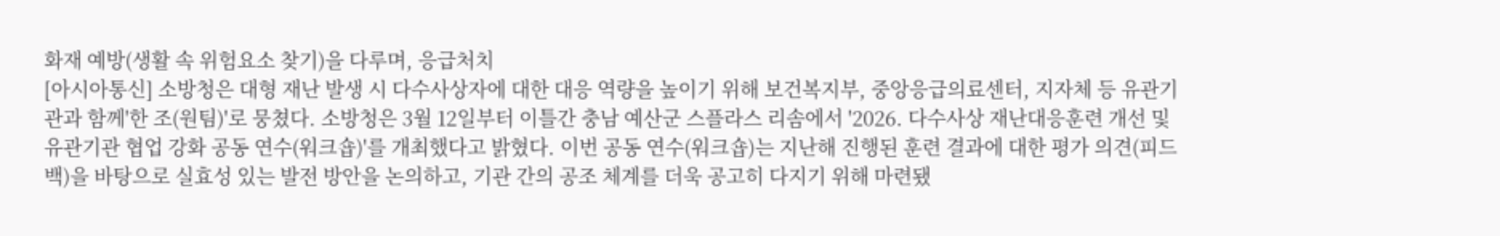화재 예방(생활 속 위험요소 찾기)을 다루며, 응급처치
[아시아통신] 소방청은 대형 재난 발생 시 다수사상자에 대한 대응 역량을 높이기 위해 보건복지부, 중앙응급의료센터, 지자체 등 유관기관과 함께'한 조(원팀)'로 뭉쳤다. 소방청은 3월 12일부터 이틀간 충남 예산군 스플라스 리솜에서 '2026. 다수사상 재난대응훈련 개선 및 유관기관 협업 강화 공동 연수(워크숍)'를 개최했다고 밝혔다. 이번 공동 연수(워크숍)는 지난해 진행된 훈련 결과에 대한 평가 의견(피드백)을 바탕으로 실효성 있는 발전 방안을 논의하고, 기관 간의 공조 체계를 더욱 공고히 다지기 위해 마련됐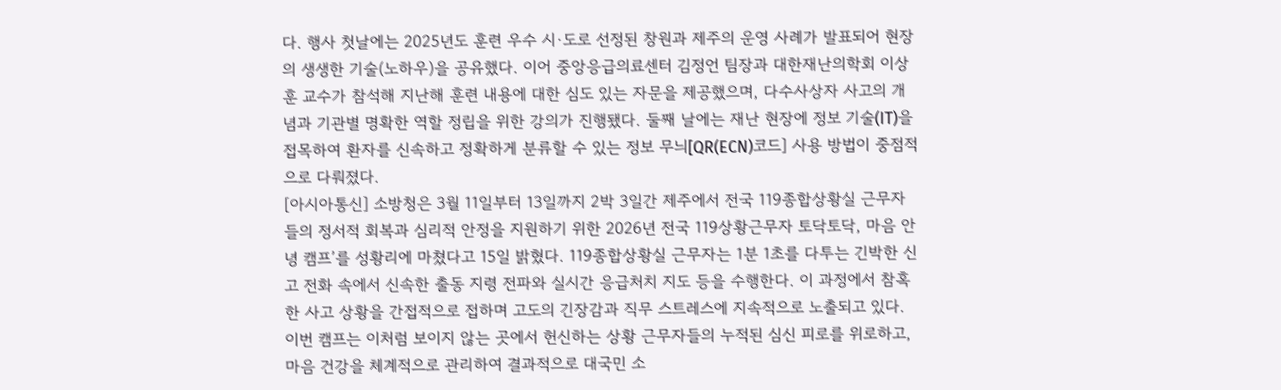다. 행사 첫날에는 2025년도 훈련 우수 시·도로 선정된 창원과 제주의 운영 사례가 발표되어 현장의 생생한 기술(노하우)을 공유했다. 이어 중앙응급의료센터 김정언 팀장과 대한재난의학회 이상훈 교수가 참석해 지난해 훈련 내용에 대한 심도 있는 자문을 제공했으며, 다수사상자 사고의 개념과 기관별 명확한 역할 정립을 위한 강의가 진행됐다. 둘째 날에는 재난 현장에 정보 기술(IT)을 접목하여 환자를 신속하고 정확하게 분류할 수 있는 정보 무늬[QR(ECN)코드] 사용 방법이 중점적으로 다뤄졌다.
[아시아통신] 소방청은 3월 11일부터 13일까지 2박 3일간 제주에서 전국 119종합상황실 근무자들의 정서적 회복과 심리적 안정을 지원하기 위한 2026년 전국 119상황근무자 토닥토닥, 마음 안녕 캠프’를 성황리에 마쳤다고 15일 밝혔다. 119종합상황실 근무자는 1분 1초를 다투는 긴박한 신고 전화 속에서 신속한 출동 지령 전파와 실시간 응급처치 지도 등을 수행한다. 이 과정에서 참혹한 사고 상황을 간접적으로 접하며 고도의 긴장감과 직무 스트레스에 지속적으로 노출되고 있다. 이번 캠프는 이처럼 보이지 않는 곳에서 헌신하는 상황 근무자들의 누적된 심신 피로를 위로하고, 마음 건강을 체계적으로 관리하여 결과적으로 대국민 소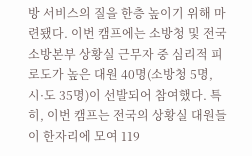방 서비스의 질을 한층 높이기 위해 마련됐다. 이번 캠프에는 소방청 및 전국 소방본부 상황실 근무자 중 심리적 피로도가 높은 대원 40명(소방청 5명, 시·도 35명)이 선발되어 참여했다. 특히, 이번 캠프는 전국의 상황실 대원들이 한자리에 모여 119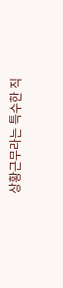상황근무라는 특수한 직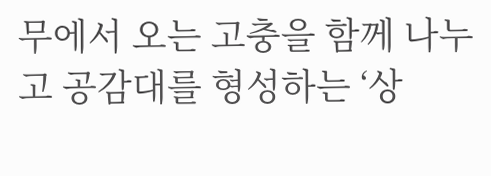무에서 오는 고충을 함께 나누고 공감대를 형성하는 ‘상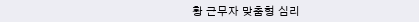황 근무자 맞춤형 심리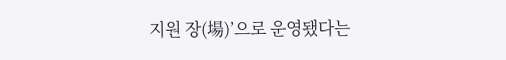지원 장(場)’으로 운영됐다는